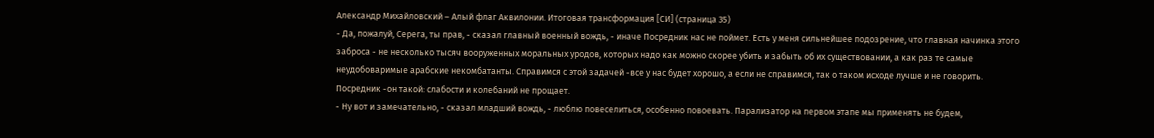Александр Михайловский – Алый флаг Аквилонии. Итоговая трансформация [СИ] (страница 35)
- Да, пожалуй, Серега, ты прав, - сказал главный военный вождь, - иначе Посредник нас не поймет. Есть у меня сильнейшее подозрение, что главная начинка этого заброса - не несколько тысяч вооруженных моральных уродов, которых надо как можно скорее убить и забыть об их существовании, а как раз те самые неудобоваримые арабские некомбатанты. Справимся с этой задачей -все у нас будет хорошо, а если не справимся, так о таком исходе лучше и не говорить. Посредник -он такой: слабости и колебаний не прощает.
- Ну вот и замечательно, - сказал младший вождь, - люблю повеселиться, особенно повоевать. Парализатор на первом этапе мы применять не будем,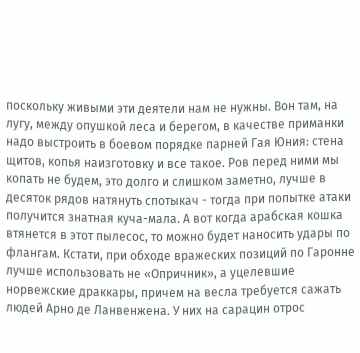поскольку живыми эти деятели нам не нужны. Вон там, на лугу, между опушкой леса и берегом, в качестве приманки надо выстроить в боевом порядке парней Гая Юния: стена щитов, копья наизготовку и все такое. Ров перед ними мы копать не будем, это долго и слишком заметно, лучше в десяток рядов натянуть спотыкач - тогда при попытке атаки получится знатная куча-мала. А вот когда арабская кошка втянется в этот пылесос, то можно будет наносить удары по флангам. Кстати, при обходе вражеских позиций по Гаронне лучше использовать не «Опричник», а уцелевшие норвежские драккары, причем на весла требуется сажать людей Арно де Ланвенжена. У них на сарацин отрос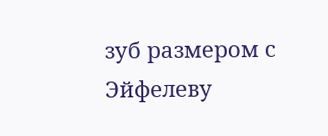зуб размером с Эйфелеву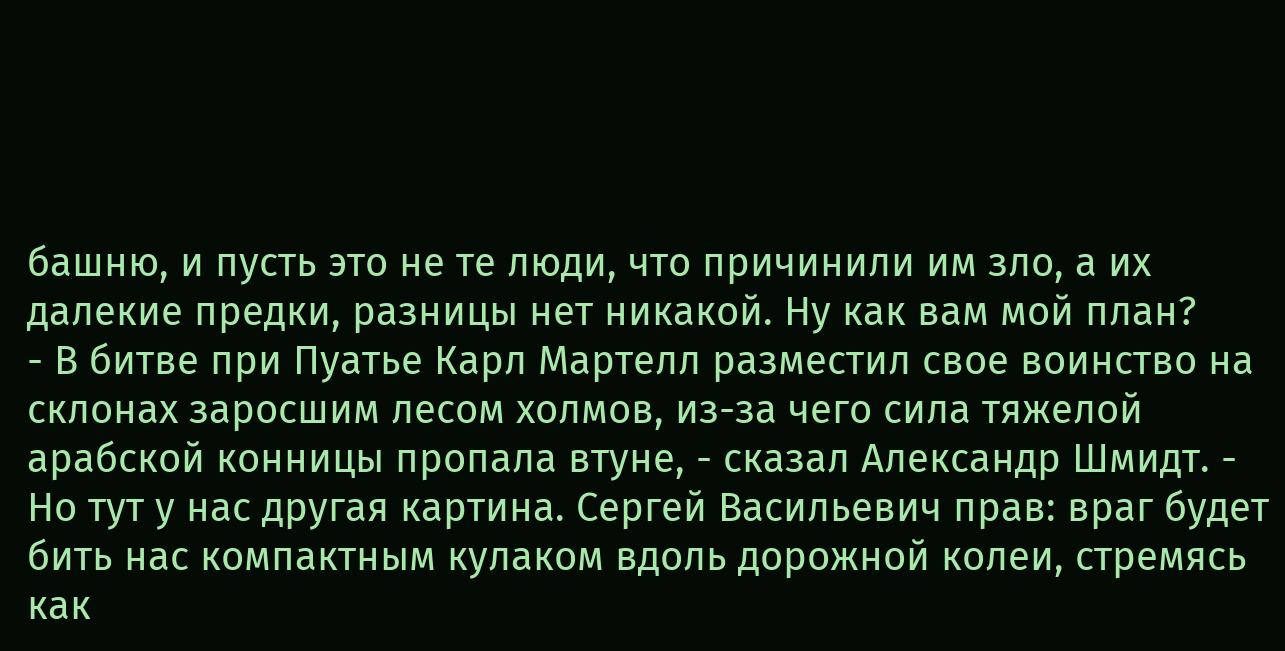башню, и пусть это не те люди, что причинили им зло, а их далекие предки, разницы нет никакой. Ну как вам мой план?
- В битве при Пуатье Карл Мартелл разместил свое воинство на склонах заросшим лесом холмов, из-за чего сила тяжелой арабской конницы пропала втуне, - сказал Александр Шмидт. - Но тут у нас другая картина. Сергей Васильевич прав: враг будет бить нас компактным кулаком вдоль дорожной колеи, стремясь как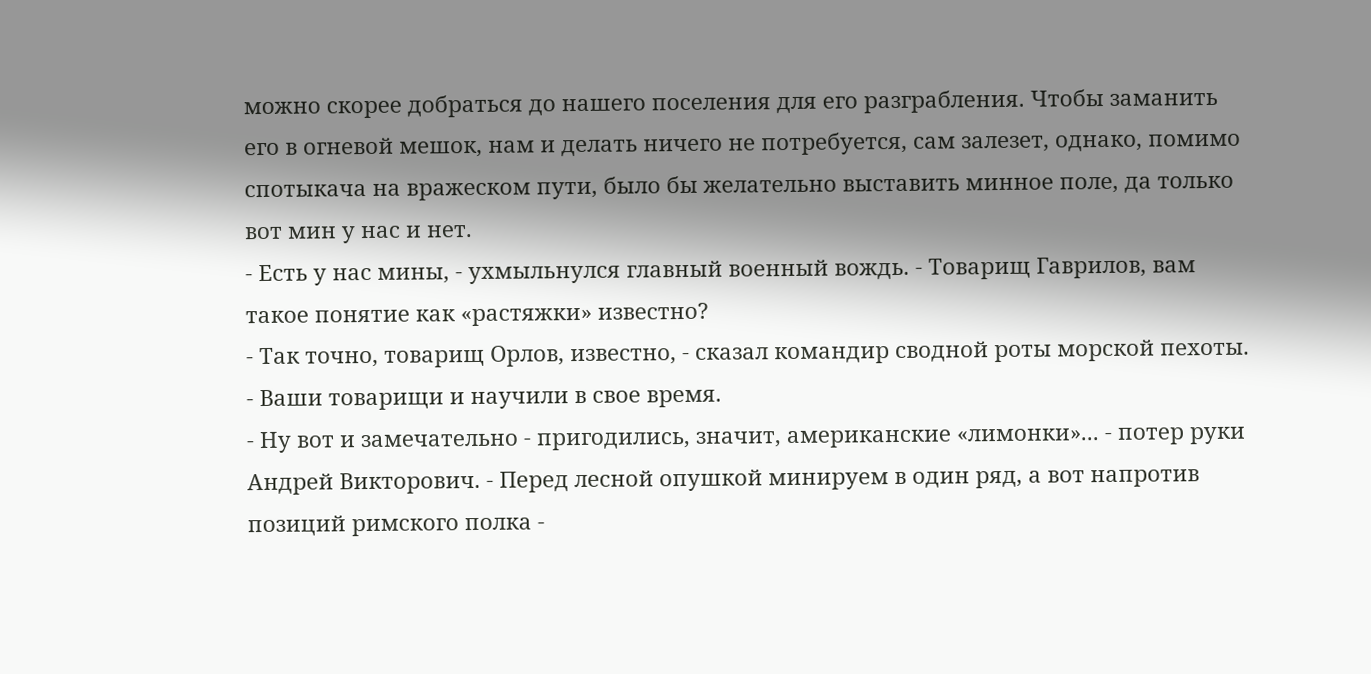можно скорее добраться до нашего поселения для его разграбления. Чтобы заманить его в огневой мешок, нам и делать ничего не потребуется, сам залезет, однако, помимо спотыкача на вражеском пути, было бы желательно выставить минное поле, да только вот мин у нас и нет.
- Есть у нас мины, - ухмыльнулся главный военный вождь. - Товарищ Гаврилов, вам такое понятие как «растяжки» известно?
- Так точно, товарищ Орлов, известно, - сказал командир сводной роты морской пехоты. - Ваши товарищи и научили в свое время.
- Ну вот и замечательно - пригодились, значит, американские «лимонки»... - потер руки Андрей Викторович. - Перед лесной опушкой минируем в один ряд, а вот напротив позиций римского полка -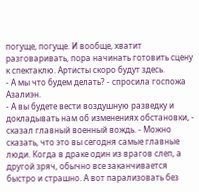погуще, погуще. И вообще, хватит разговаривать, пора начинать готовить сцену к спектаклю. Артисты скоро будут здесь.
- А мы что будем делать? - спросила госпожа Азалиэн.
- А вы будете вести воздушную разведку и докладывать нам об изменениях обстановки, - сказал главный военный вождь. - Можно сказать, что это вы сегодня самые главные люди. Когда в драке один из врагов слеп, а другой зряч, обычно все заканчивается быстро и страшно. А вот парализовать без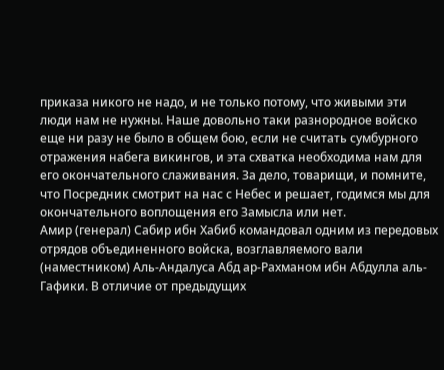приказа никого не надо, и не только потому, что живыми эти люди нам не нужны. Наше довольно таки разнородное войско еще ни разу не было в общем бою, если не считать сумбурного отражения набега викингов, и эта схватка необходима нам для его окончательного слаживания. За дело, товарищи, и помните, что Посредник смотрит на нас с Небес и решает, годимся мы для окончательного воплощения его Замысла или нет.
Амир (генерал) Сабир ибн Хабиб командовал одним из передовых отрядов объединенного войска, возглавляемого вали (наместником) Аль-Андалуса Абд ар-Рахманом ибн Абдулла аль-Гафики. В отличие от предыдущих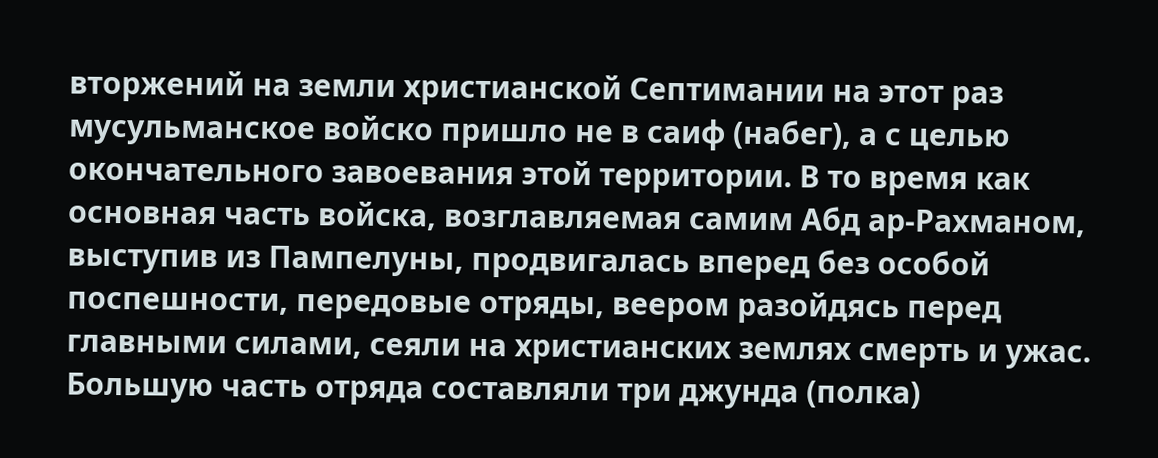вторжений на земли христианской Септимании на этот раз мусульманское войско пришло не в саиф (набег), а с целью окончательного завоевания этой территории. В то время как основная часть войска, возглавляемая самим Абд ар-Рахманом, выступив из Пампелуны, продвигалась вперед без особой поспешности, передовые отряды, веером разойдясь перед главными силами, сеяли на христианских землях смерть и ужас.
Большую часть отряда составляли три джунда (полка)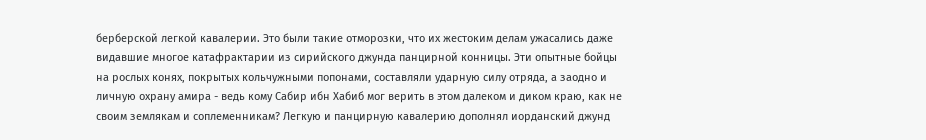берберской легкой кавалерии. Это были такие отморозки, что их жестоким делам ужасались даже видавшие многое катафрактарии из сирийского джунда панцирной конницы. Эти опытные бойцы на рослых конях, покрытых кольчужными попонами, составляли ударную силу отряда, а заодно и личную охрану амира - ведь кому Сабир ибн Хабиб мог верить в этом далеком и диком краю, как не своим землякам и соплеменникам? Легкую и панцирную кавалерию дополнял иорданский джунд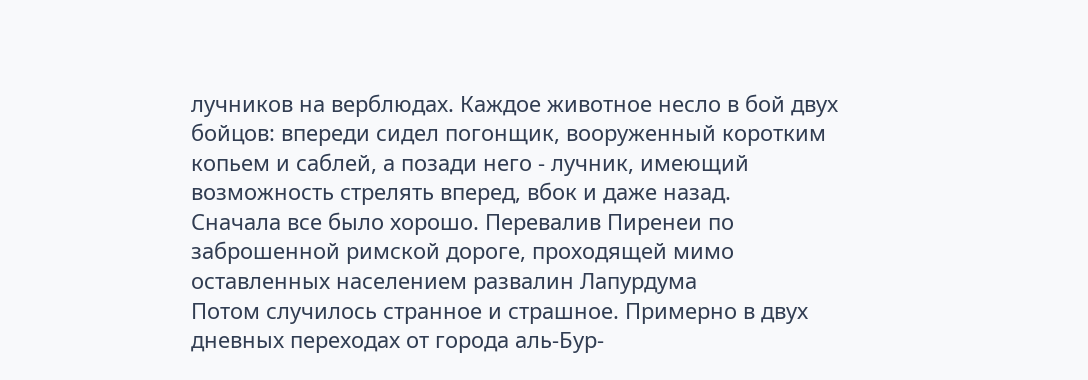лучников на верблюдах. Каждое животное несло в бой двух бойцов: впереди сидел погонщик, вооруженный коротким копьем и саблей, а позади него - лучник, имеющий возможность стрелять вперед, вбок и даже назад.
Сначала все было хорошо. Перевалив Пиренеи по заброшенной римской дороге, проходящей мимо оставленных населением развалин Лапурдума
Потом случилось странное и страшное. Примерно в двух дневных переходах от города аль-Бур-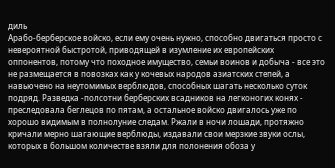диль
Арабо-берберское войско, если ему очень нужно, способно двигаться просто с невероятной быстротой, приводящей в изумление их европейских оппонентов, потому что походное имущество, семьи воинов и добыча - все это не размещается в повозках как у кочевых народов азиатских степей, а навьючено на неутомимых верблюдов, способных шагать несколько суток подряд. Разведка -полсотни берберских всадников на легконогих конях - преследовала беглецов по пятам, а остальное войско двигалось уже по хорошо видимым в полнолуние следам. Ржали в ночи лошади, протяжно кричали мерно шагающие верблюды, издавали свои мерзкие звуки ослы, которых в большом количестве взяли для полонения обоза у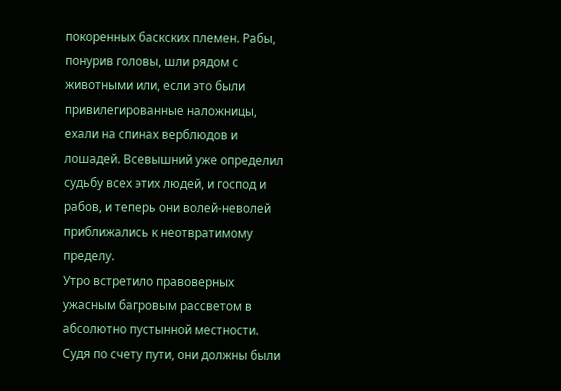покоренных баскских племен. Рабы, понурив головы, шли рядом с животными или, если это были привилегированные наложницы, ехали на спинах верблюдов и лошадей. Всевышний уже определил судьбу всех этих людей, и господ и рабов, и теперь они волей-неволей приближались к неотвратимому пределу.
Утро встретило правоверных ужасным багровым рассветом в абсолютно пустынной местности.
Судя по счету пути, они должны были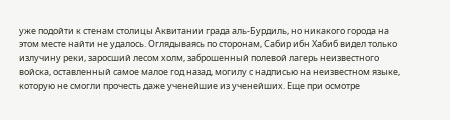уже подойти к стенам столицы Аквитании града аль-Бурдиль, но никакого города на этом месте найти не удалось. Оглядываясь по сторонам, Сабир ибн Хабиб видел только излучину реки, заросший лесом холм, заброшенный полевой лагерь неизвестного войска, оставленный самое малое год назад, могилу с надписью на неизвестном языке, которую не смогли прочесть даже ученейшие из ученейших. Еще при осмотре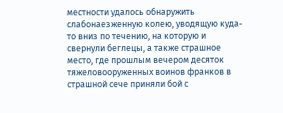местности удалось обнаружить слабонаезженную колею, уводящую куда-то вниз по течению, на которую и свернули беглецы, а также страшное место, где прошлым вечером десяток тяжеловооруженных воинов франков в страшной сече приняли бой с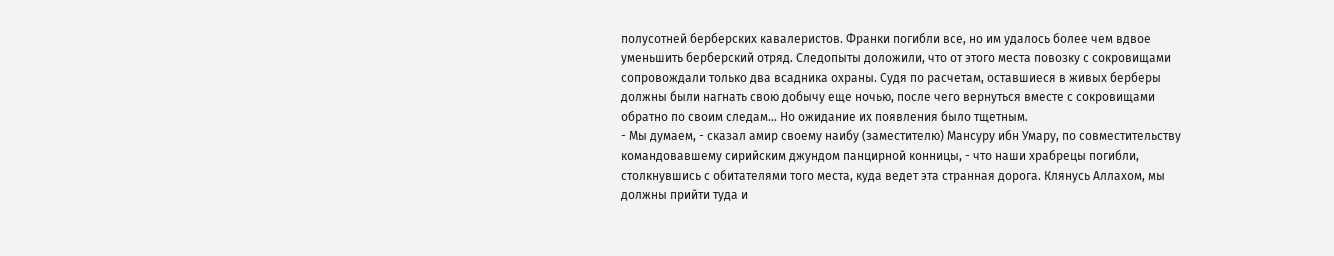полусотней берберских кавалеристов. Франки погибли все, но им удалось более чем вдвое уменьшить берберский отряд. Следопыты доложили, что от этого места повозку с сокровищами сопровождали только два всадника охраны. Судя по расчетам, оставшиеся в живых берберы должны были нагнать свою добычу еще ночью, после чего вернуться вместе с сокровищами обратно по своим следам... Но ожидание их появления было тщетным.
- Мы думаем, - сказал амир своему наибу (заместителю) Мансуру ибн Умару, по совместительству командовавшему сирийским джундом панцирной конницы, - что наши храбрецы погибли, столкнувшись с обитателями того места, куда ведет эта странная дорога. Клянусь Аллахом, мы должны прийти туда и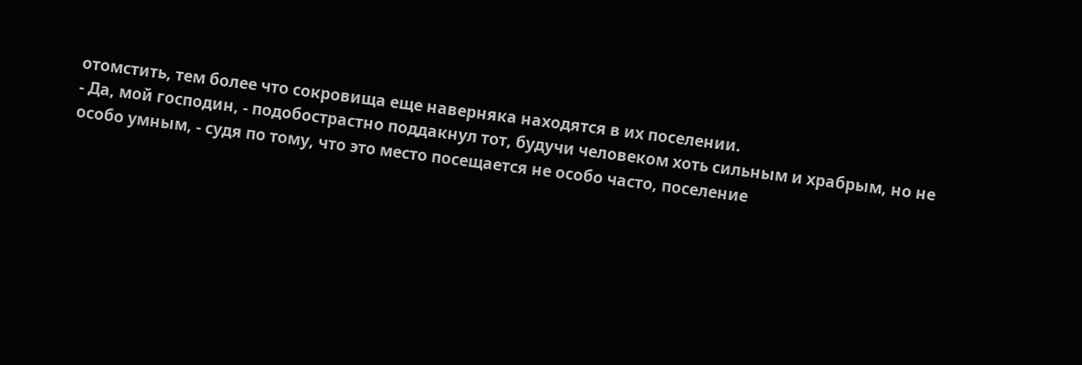отомстить, тем более что сокровища еще наверняка находятся в их поселении.
- Да, мой господин, - подобострастно поддакнул тот, будучи человеком хоть сильным и храбрым, но не особо умным, - судя по тому, что это место посещается не особо часто, поселение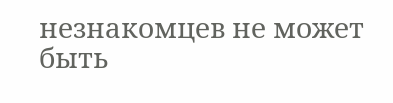незнакомцев не может быть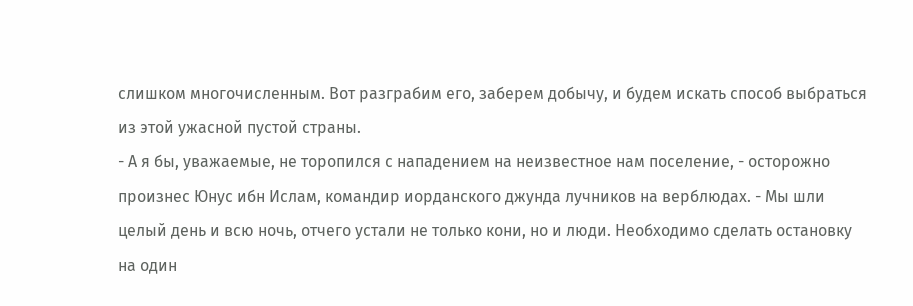слишком многочисленным. Вот разграбим его, заберем добычу, и будем искать способ выбраться из этой ужасной пустой страны.
- А я бы, уважаемые, не торопился с нападением на неизвестное нам поселение, - осторожно произнес Юнус ибн Ислам, командир иорданского джунда лучников на верблюдах. - Мы шли целый день и всю ночь, отчего устали не только кони, но и люди. Необходимо сделать остановку на один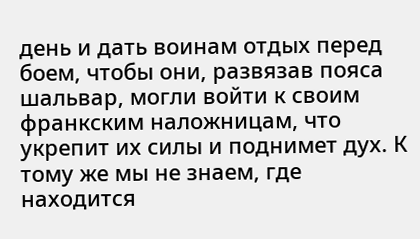день и дать воинам отдых перед боем, чтобы они, развязав пояса шальвар, могли войти к своим франкским наложницам, что укрепит их силы и поднимет дух. К тому же мы не знаем, где находится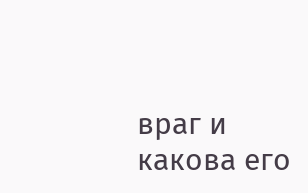враг и какова его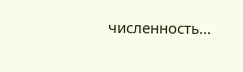численность...